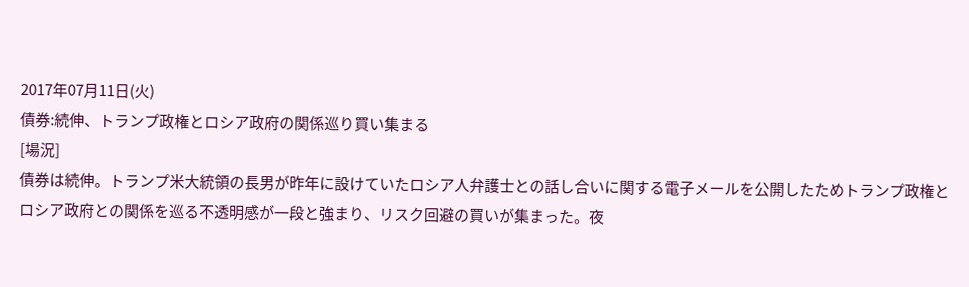2017年07月11日(火)
債券:続伸、トランプ政権とロシア政府の関係巡り買い集まる
[場況]
債券は続伸。トランプ米大統領の長男が昨年に設けていたロシア人弁護士との話し合いに関する電子メールを公開したためトランプ政権とロシア政府との関係を巡る不透明感が一段と強まり、リスク回避の買いが集まった。夜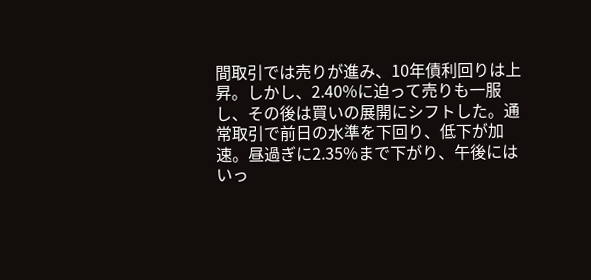間取引では売りが進み、10年債利回りは上昇。しかし、2.40%に迫って売りも一服し、その後は買いの展開にシフトした。通常取引で前日の水準を下回り、低下が加速。昼過ぎに2.35%まで下がり、午後にはいっ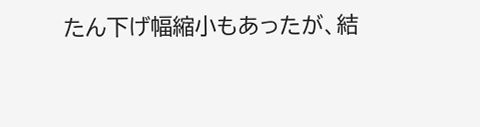たん下げ幅縮小もあったが、結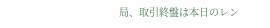局、取引終盤は本日のレン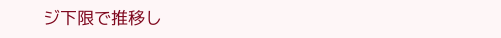ジ下限で推移し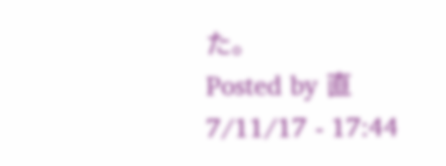た。
Posted by 直 7/11/17 - 17:44